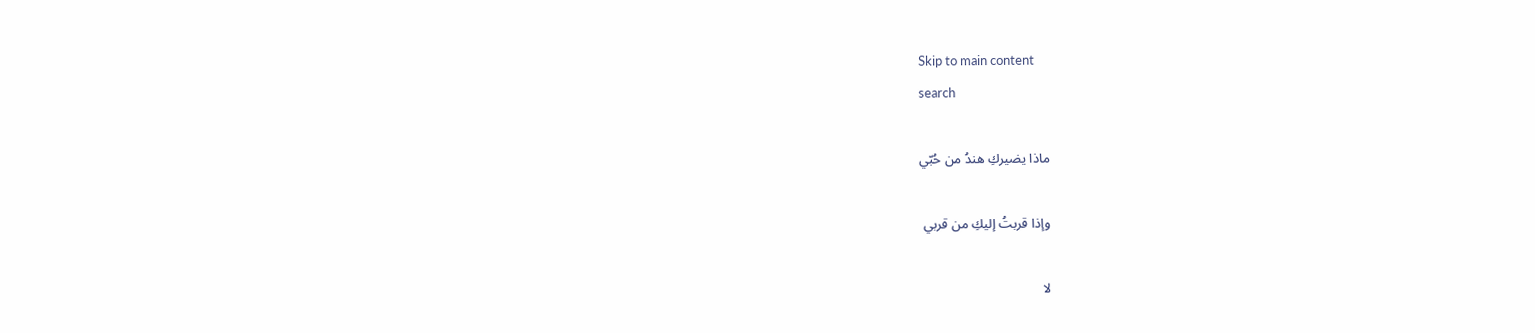Skip to main content
search

ماذا يضيركِ هندُ من حُبّي

وإذا قربتُ إليكِ من قربي

لا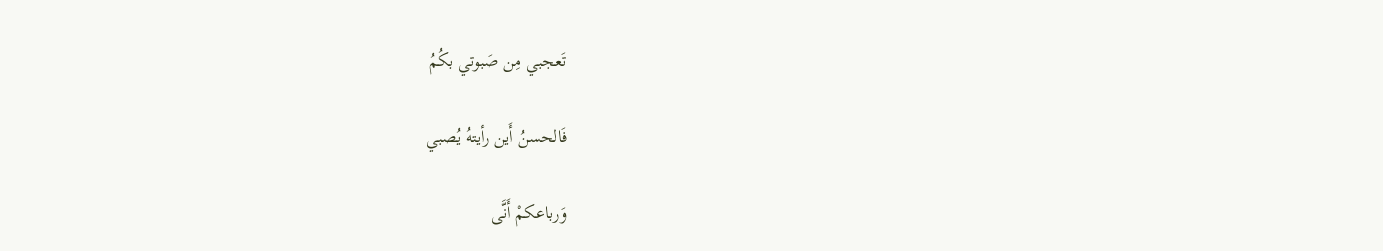تَعجبي مِن صَبوتي بكُمُ

فَالحسنُ أَين رأيتهُ يُصبي

وَرباعكمْ أَنَّى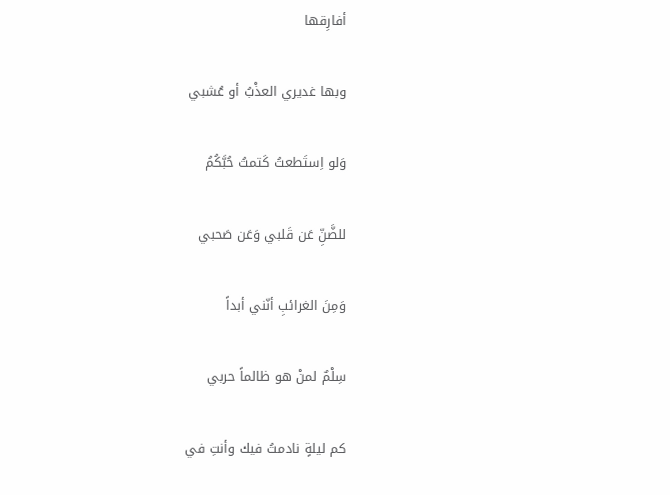أفارِقها

وبها غديري العذْبُ أو عُشبي

وَلو اِستَطعتُ كَتمتُ حُبَّكُمُ

للضَّنِّ عَن قَلبي وَعَن صَحبي

وَمِنَ الغرائبِ أنّني أبداً

سِلْمٌ لمنْ هو ظالماً حربي

كم ليلةٍ نادمتُ فيك وأنتِ في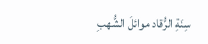سِنَةِ الرُّقاد موائلَ الشُّهبِ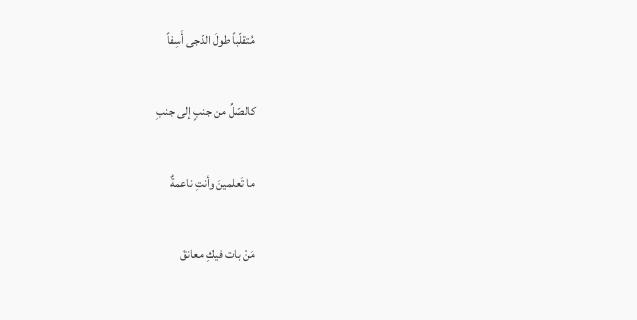مُتقلّباً طولَ الدّجى أَسِفاً

كالصّلِّ من جنبٍ إلى جنبِ

ما تَعلمينَ وأنتِ ناعمةٌ

مَنْ بات فيكِ معانقَ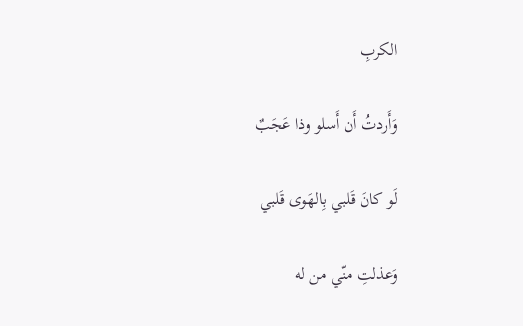الكربِ

وَأَردتُ أَن أَسلو وذا عَجَبٌ

لَو كانَ قَلبي بِالهَوى قَلبي

وَعذلتِ منّي من له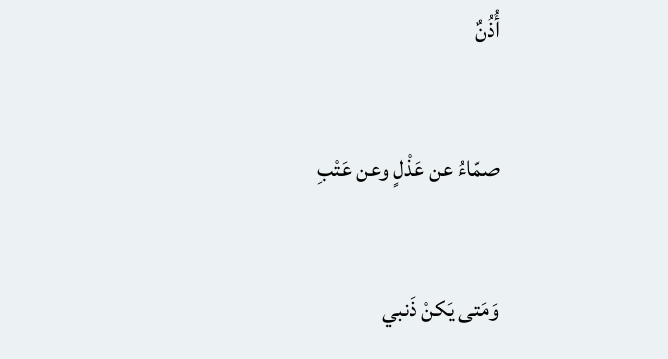أُذُنٌ

صمّاءُ عن عَذْلٍ وعن عَتْبِ

وَمَتى يَكنْ ذَنبي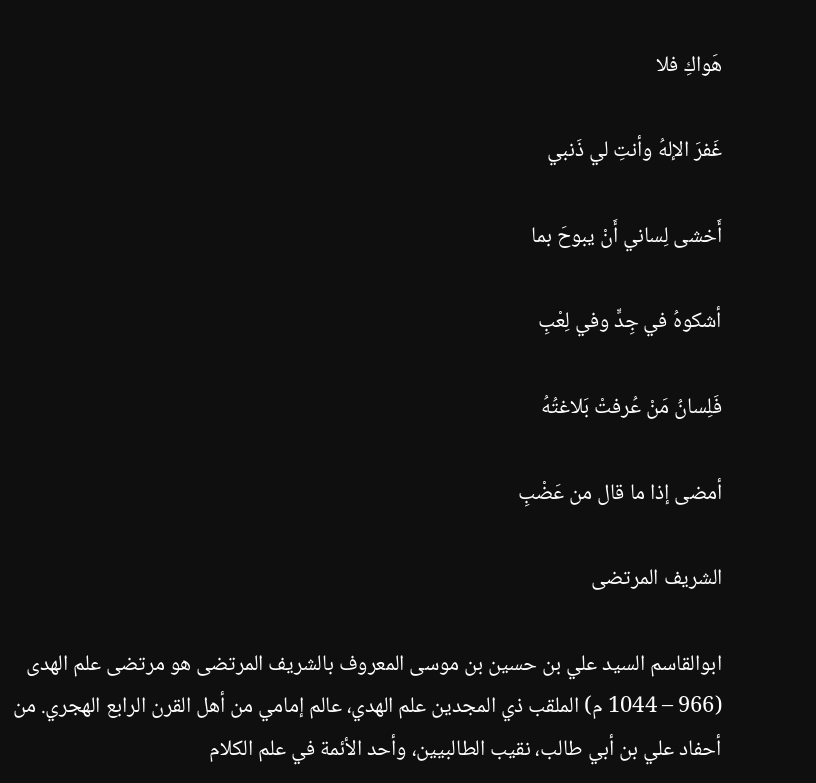هَواكِ فلا

غَفرَ الإلهُ وأنتِ لي ذَنبي

أَخشى لِساني أَنْ يبوحَ بما

أشكوهُ في جِدٍّ وفي لِعْبِ

فَلِسانُ مَنْ عُرفتْ بَلاغتُهُ

أمضى إذا ما قال من عَضْبِ

الشريف المرتضى

ابوالقاسم السيد علي بن حسين بن موسی المعروف بالشريف المرتضى هو مرتضی علم الهدی (966 – 1044 م) الملقب ذي المجدين علم الهدي، عالم إمامي من أهل القرن الرابع الهجري. من أحفاد علي بن أبي طالب، نقيب الطالبيين، وأحد الأئمة في علم الكلام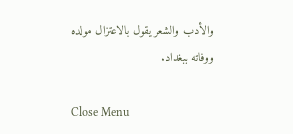والأدب والشعر يقول بالاعتزال مولده ووفاته ببغداد.

Close Menu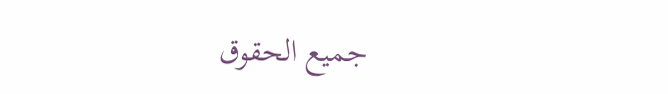جميع الحقوق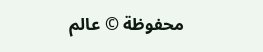محفوظة © عالم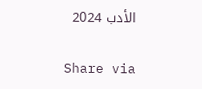الأدب 2024

Share via